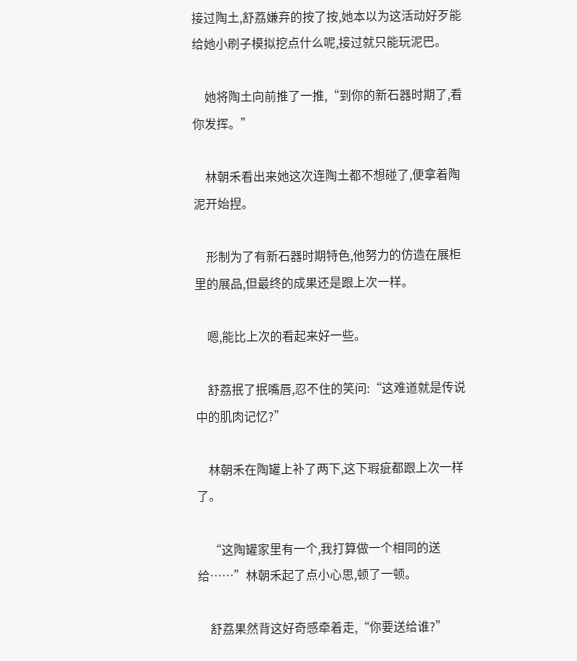接过陶土,舒荔嫌弃的按了按,她本以为这活动好歹能给她小刷子模拟挖点什么呢,接过就只能玩泥巴。

    她将陶土向前推了一推,“到你的新石器时期了,看你发挥。”

    林朝禾看出来她这次连陶土都不想碰了,便拿着陶泥开始捏。

    形制为了有新石器时期特色,他努力的仿造在展柜里的展品,但最终的成果还是跟上次一样。

    嗯,能比上次的看起来好一些。

    舒荔抿了抿嘴唇,忍不住的笑问:“这难道就是传说中的肌肉记忆?”

    林朝禾在陶罐上补了两下,这下瑕疵都跟上次一样了。

    “这陶罐家里有一个,我打算做一个相同的送给……”林朝禾起了点小心思,顿了一顿。

    舒荔果然背这好奇感牵着走,“你要送给谁?”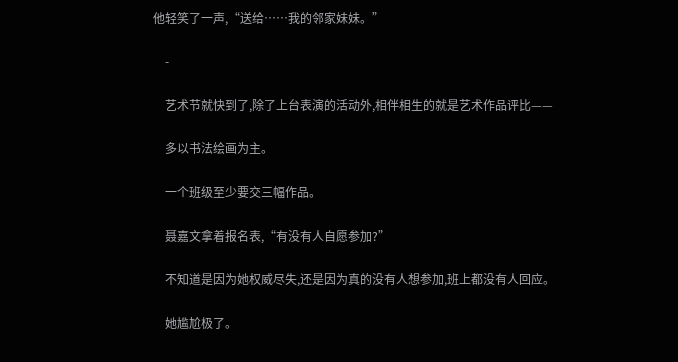他轻笑了一声,“送给……我的邻家妹妹。”

    -

    艺术节就快到了,除了上台表演的活动外,相伴相生的就是艺术作品评比——

    多以书法绘画为主。

    一个班级至少要交三幅作品。

    聂嘉文拿着报名表,“有没有人自愿参加?”

    不知道是因为她权威尽失,还是因为真的没有人想参加,班上都没有人回应。

    她尴尬极了。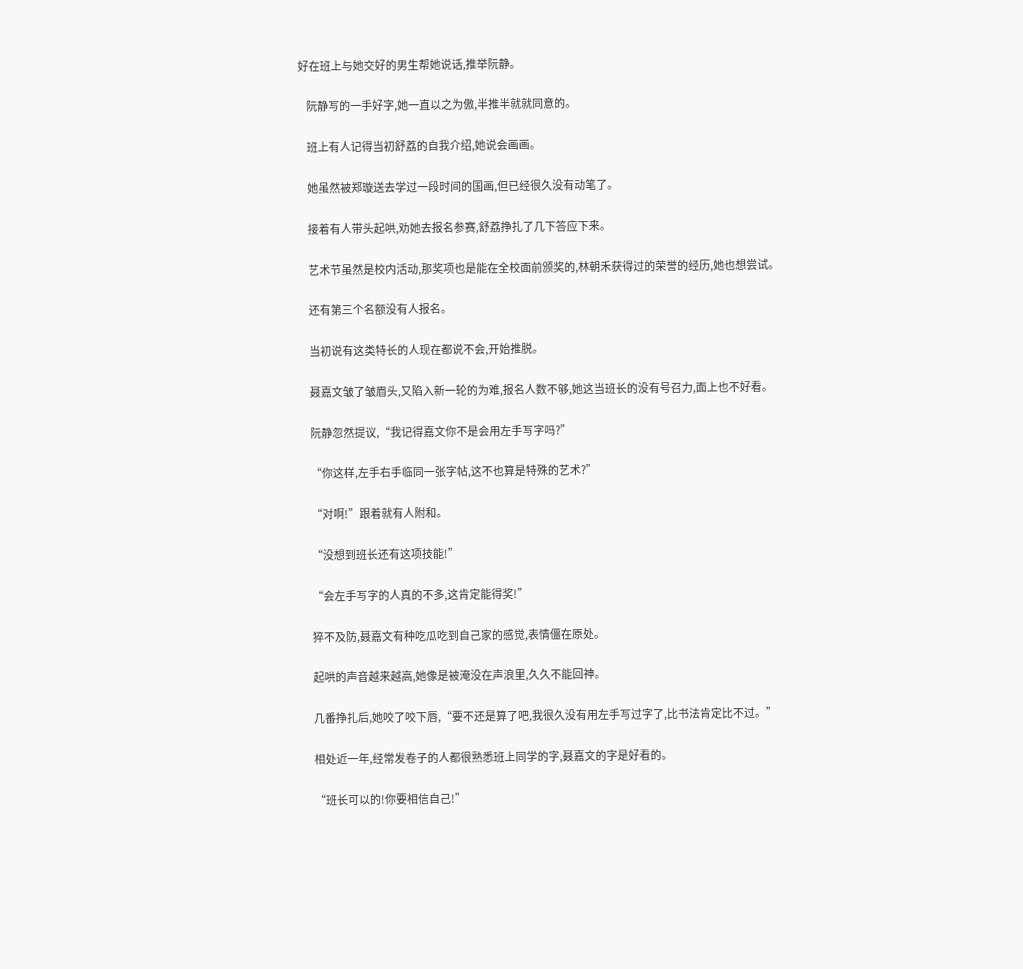好在班上与她交好的男生帮她说话,推举阮静。

    阮静写的一手好字,她一直以之为傲,半推半就就同意的。

    班上有人记得当初舒荔的自我介绍,她说会画画。

    她虽然被郑璇送去学过一段时间的国画,但已经很久没有动笔了。

    接着有人带头起哄,劝她去报名参赛,舒荔挣扎了几下答应下来。

    艺术节虽然是校内活动,那奖项也是能在全校面前颁奖的,林朝禾获得过的荣誉的经历,她也想尝试。

    还有第三个名额没有人报名。

    当初说有这类特长的人现在都说不会,开始推脱。

    聂嘉文皱了皱眉头,又陷入新一轮的为难,报名人数不够,她这当班长的没有号召力,面上也不好看。

    阮静忽然提议,“我记得嘉文你不是会用左手写字吗?”

    “你这样,左手右手临同一张字帖,这不也算是特殊的艺术?”

    “对啊!”跟着就有人附和。

    “没想到班长还有这项技能!”

    “会左手写字的人真的不多,这肯定能得奖!”

    猝不及防,聂嘉文有种吃瓜吃到自己家的感觉,表情僵在原处。

    起哄的声音越来越高,她像是被淹没在声浪里,久久不能回神。

    几番挣扎后,她咬了咬下唇,“要不还是算了吧,我很久没有用左手写过字了,比书法肯定比不过。”

    相处近一年,经常发卷子的人都很熟悉班上同学的字,聂嘉文的字是好看的。

    “班长可以的!你要相信自己!”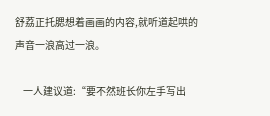舒荔正托腮想着画画的内容,就听道起哄的声音一浪高过一浪。

    一人建议道:“要不然班长你左手写出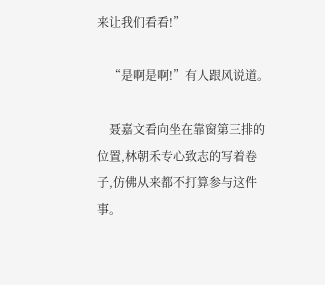来让我们看看!”

    “是啊是啊!”有人跟风说道。

    聂嘉文看向坐在靠窗第三排的位置,林朝禾专心致志的写着卷子,仿佛从来都不打算参与这件事。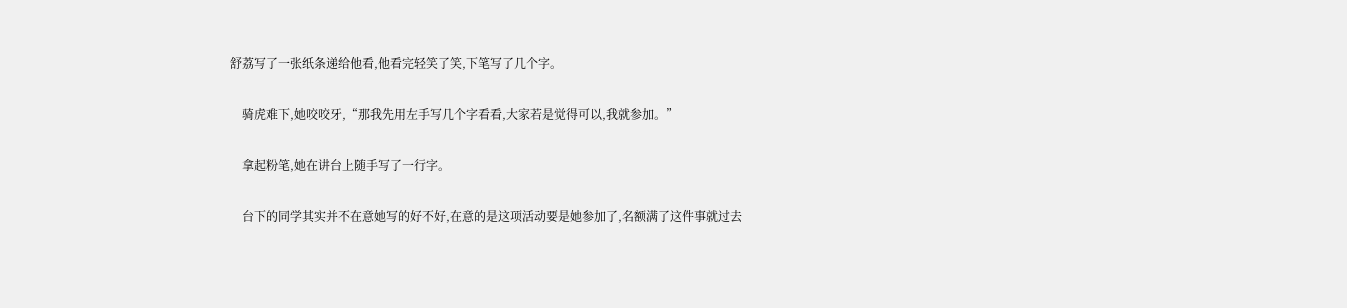舒荔写了一张纸条递给他看,他看完轻笑了笑,下笔写了几个字。

    骑虎难下,她咬咬牙,“那我先用左手写几个字看看,大家若是觉得可以,我就参加。”

    拿起粉笔,她在讲台上随手写了一行字。

    台下的同学其实并不在意她写的好不好,在意的是这项活动要是她参加了,名额满了这件事就过去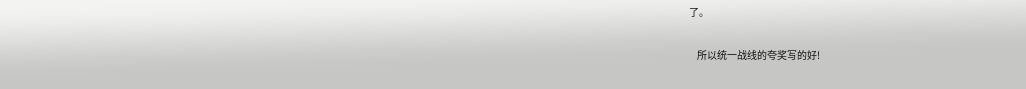了。

    所以统一战线的夸奖写的好!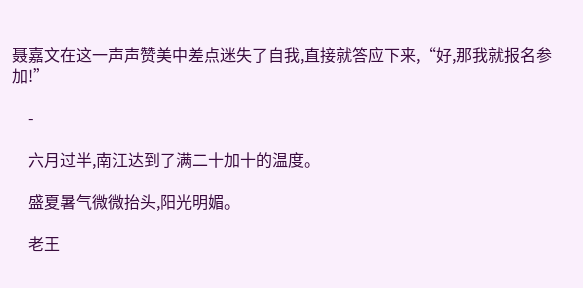聂嘉文在这一声声赞美中差点迷失了自我,直接就答应下来,“好,那我就报名参加!”

    -

    六月过半,南江达到了满二十加十的温度。

    盛夏暑气微微抬头,阳光明媚。

    老王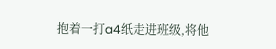抱着一打a4纸走进班级,将他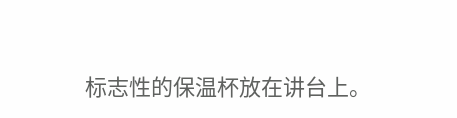标志性的保温杯放在讲台上。